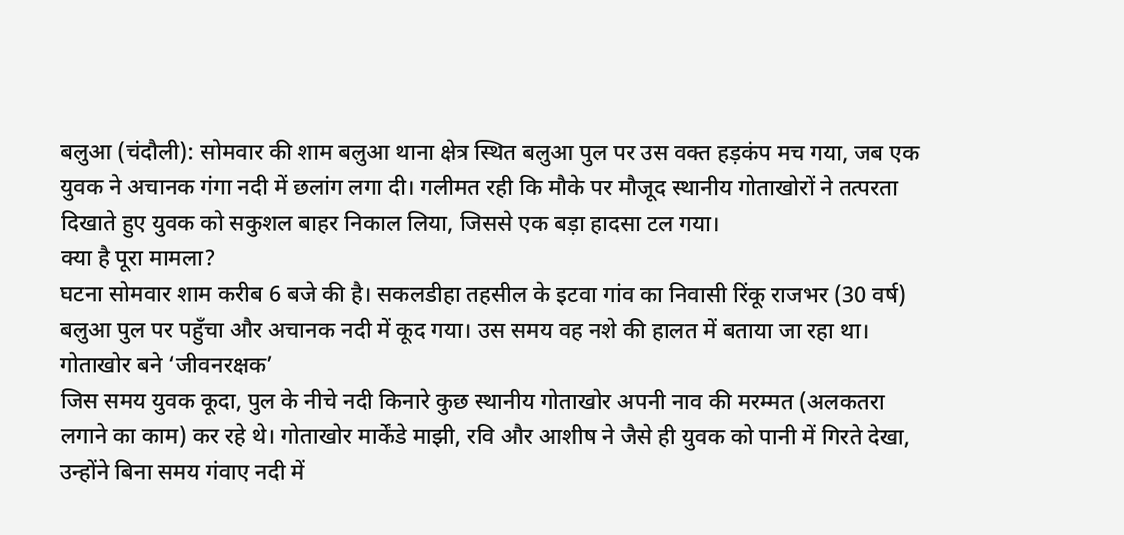बलुआ (चंदौली): सोमवार की शाम बलुआ थाना क्षेत्र स्थित बलुआ पुल पर उस वक्त हड़कंप मच गया, जब एक युवक ने अचानक गंगा नदी में छलांग लगा दी। गलीमत रही कि मौके पर मौजूद स्थानीय गोताखोरों ने तत्परता दिखाते हुए युवक को सकुशल बाहर निकाल लिया, जिससे एक बड़ा हादसा टल गया।
क्या है पूरा मामला?
घटना सोमवार शाम करीब 6 बजे की है। सकलडीहा तहसील के इटवा गांव का निवासी रिंकू राजभर (30 वर्ष) बलुआ पुल पर पहुँचा और अचानक नदी में कूद गया। उस समय वह नशे की हालत में बताया जा रहा था।
गोताखोर बने ‘जीवनरक्षक’
जिस समय युवक कूदा, पुल के नीचे नदी किनारे कुछ स्थानीय गोताखोर अपनी नाव की मरम्मत (अलकतरा लगाने का काम) कर रहे थे। गोताखोर मार्केंडे माझी, रवि और आशीष ने जैसे ही युवक को पानी में गिरते देखा, उन्होंने बिना समय गंवाए नदी में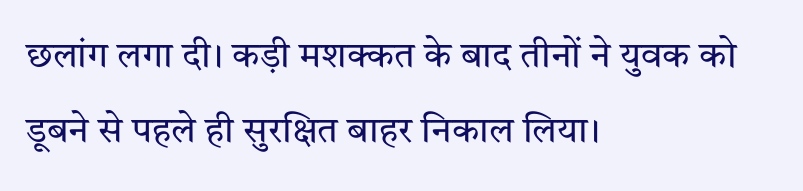छलांग लगा दी। कड़ी मशक्कत के बाद तीनों ने युवक को डूबने से पहले ही सुरक्षित बाहर निकाल लिया।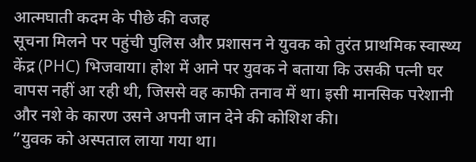आत्मघाती कदम के पीछे की वजह
सूचना मिलने पर पहुंची पुलिस और प्रशासन ने युवक को तुरंत प्राथमिक स्वास्थ्य केंद्र (PHC) भिजवाया। होश में आने पर युवक ने बताया कि उसकी पत्नी घर वापस नहीं आ रही थी, जिससे वह काफी तनाव में था। इसी मानसिक परेशानी और नशे के कारण उसने अपनी जान देने की कोशिश की।
”युवक को अस्पताल लाया गया था।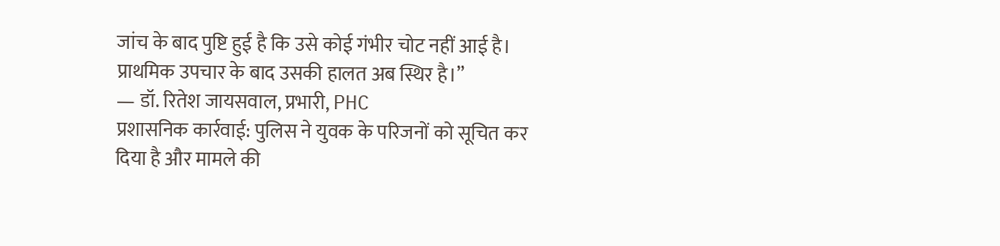जांच के बाद पुष्टि हुई है कि उसे कोई गंभीर चोट नहीं आई है। प्राथमिक उपचार के बाद उसकी हालत अब स्थिर है।”
— डॉ. रितेश जायसवाल, प्रभारी, PHC
प्रशासनिक कार्रवाई: पुलिस ने युवक के परिजनों को सूचित कर दिया है और मामले की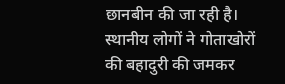छानबीन की जा रही है। स्थानीय लोगों ने गोताखोरों की बहादुरी की जमकर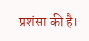प्रशंसा की है।